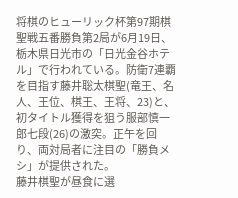将棋のヒューリック杯第97期棋聖戦五番勝負第2局が6月19日、栃木県日光市の「日光金谷ホテル」で行われている。防衛7連覇を目指す藤井聡太棋聖(竜王、名人、王位、棋王、王将、23)と、初タイトル獲得を狙う服部慎一郎七段(26)の激突。正午を回り、両対局者に注目の「勝負メシ」が提供された。
藤井棋聖が昼食に選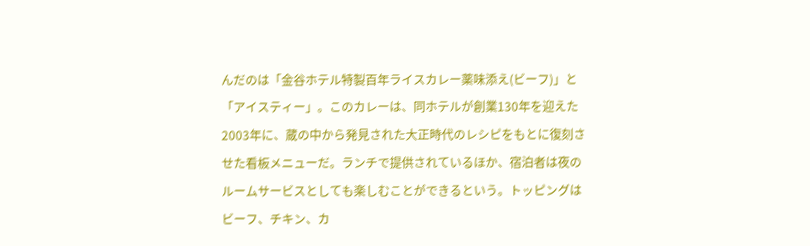んだのは「金谷ホテル特製百年ライスカレー薬味添え(ビーフ)」と「アイスティー」。このカレーは、同ホテルが創業130年を迎えた2003年に、蔵の中から発見された大正時代のレシピをもとに復刻させた看板メニューだ。ランチで提供されているほか、宿泊者は夜のルームサービスとしても楽しむことができるという。トッピングはビーフ、チキン、カ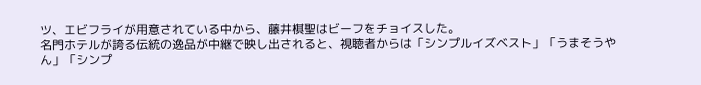ツ、エビフライが用意されている中から、藤井棋聖はビーフをチョイスした。
名門ホテルが誇る伝統の逸品が中継で映し出されると、視聴者からは「シンプルイズベスト」「うまそうやん」「シンプ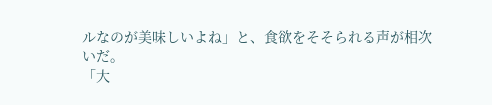ルなのが美味しいよね」と、食欲をそそられる声が相次いだ。
「大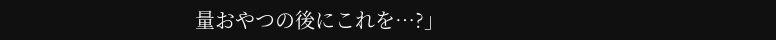量おやつの後にこれを…?」